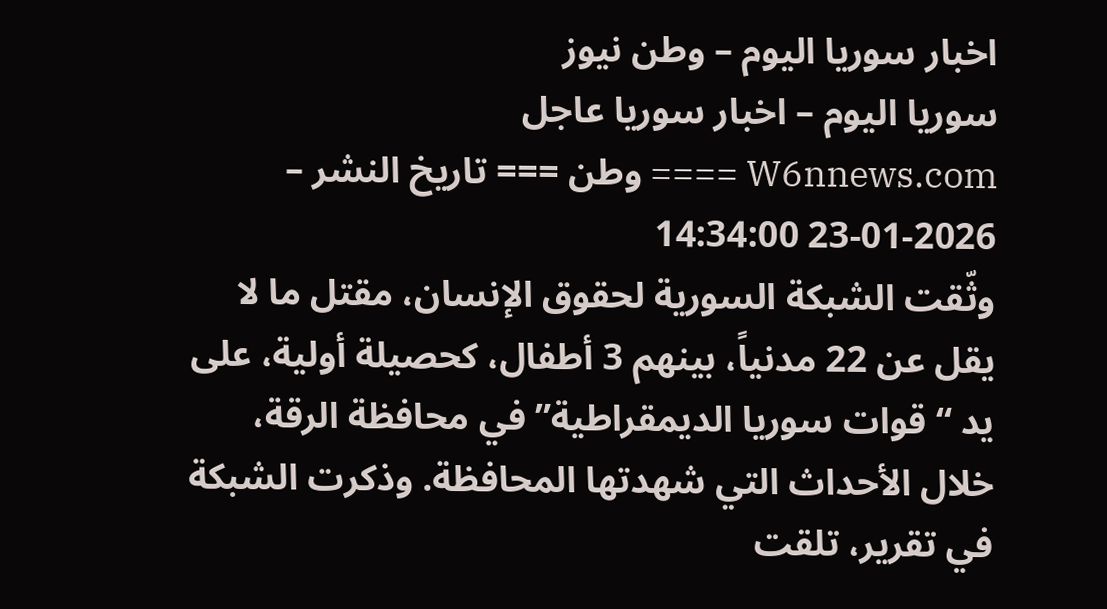اخبار سوريا اليوم – وطن نيوز
سوريا اليوم – اخبار سوريا عاجل
W6nnews.com ==== وطن === تاريخ النشر – 2026-01-23 14:34:00
وثّقت الشبكة السورية لحقوق الإنسان، مقتل ما لا يقل عن 22 مدنياً، بينهم 3 أطفال، كحصيلة أولية، على يد “قوات سوريا الديمقراطية” في محافظة الرقة، خلال الأحداث التي شهدتها المحافظة. وذكرت الشبكة في تقرير، تلقت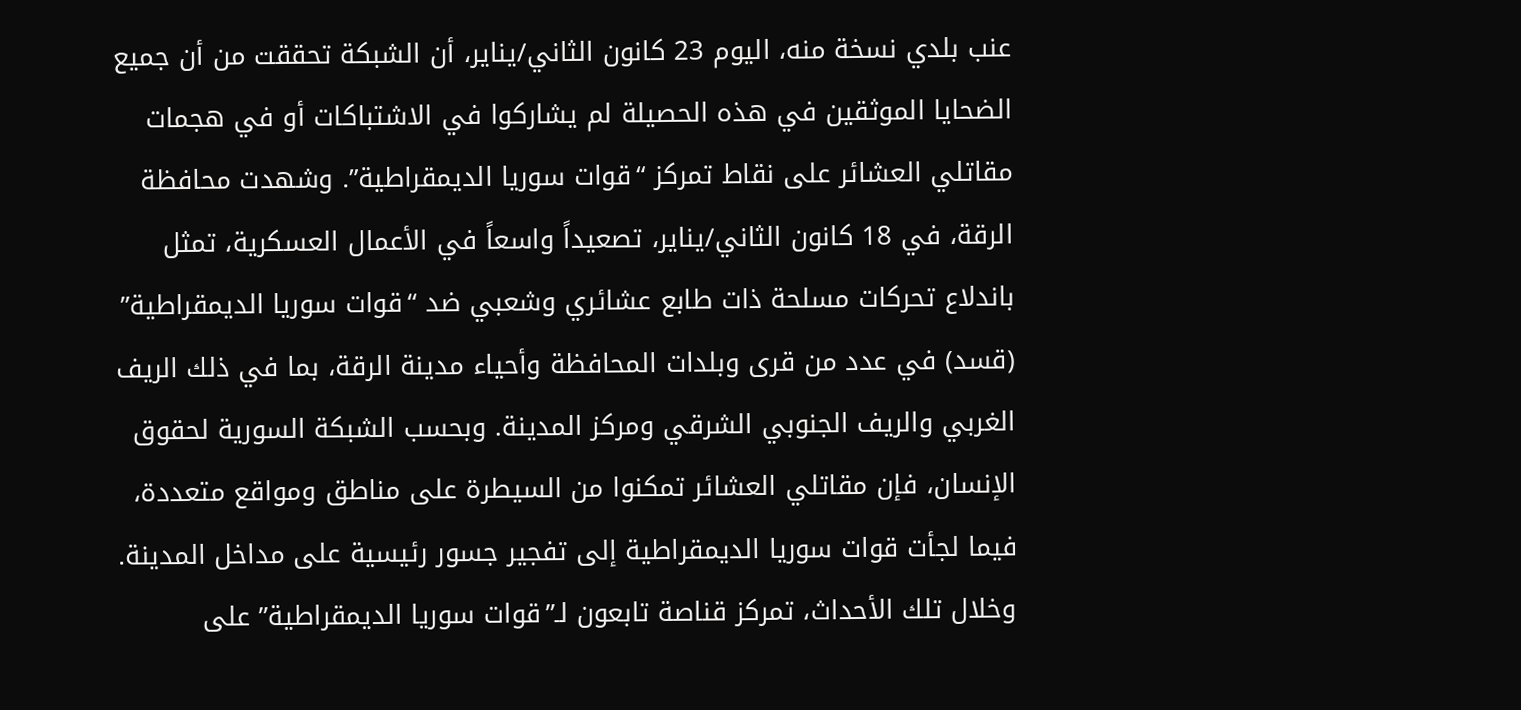عنب بلدي نسخة منه، اليوم 23 كانون الثاني/يناير، أن الشبكة تحققت من أن جميع الضحايا الموثقين في هذه الحصيلة لم يشاركوا في الاشتباكات أو في هجمات مقاتلي العشائر على نقاط تمركز “قوات سوريا الديمقراطية”. وشهدت محافظة الرقة، في 18 كانون الثاني/يناير، تصعيداً واسعاً في الأعمال العسكرية، تمثل باندلاع تحركات مسلحة ذات طابع عشائري وشعبي ضد “قوات سوريا الديمقراطية” (قسد) في عدد من قرى وبلدات المحافظة وأحياء مدينة الرقة، بما في ذلك الريف الغربي والريف الجنوبي الشرقي ومركز المدينة. وبحسب الشبكة السورية لحقوق الإنسان، فإن مقاتلي العشائر تمكنوا من السيطرة على مناطق ومواقع متعددة، فيما لجأت قوات سوريا الديمقراطية إلى تفجير جسور رئيسية على مداخل المدينة. وخلال تلك الأحداث، تمركز قناصة تابعون لـ”قوات سوريا الديمقراطية” على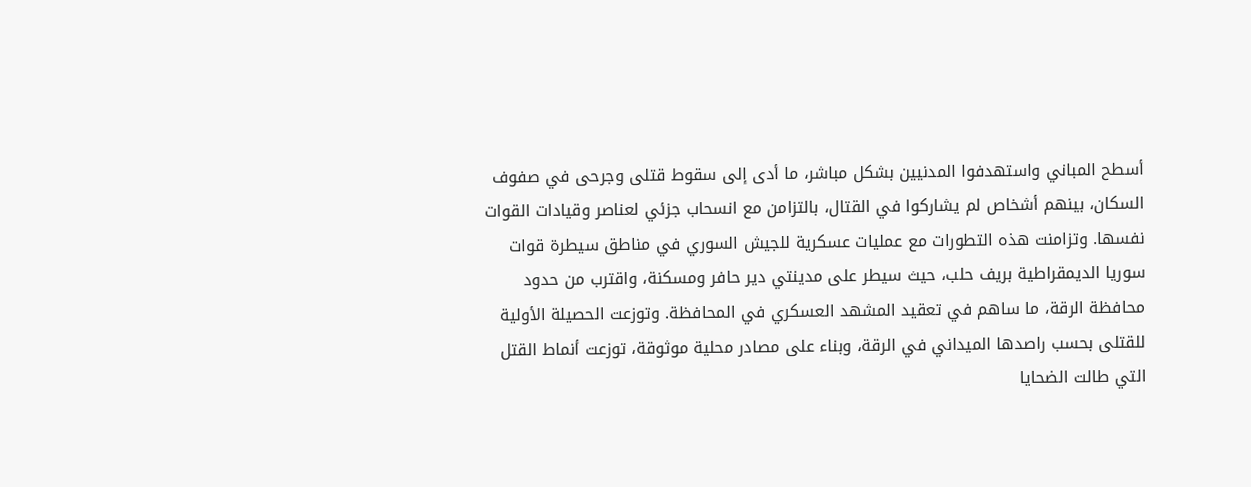أسطح المباني واستهدفوا المدنيين بشكل مباشر، ما أدى إلى سقوط قتلى وجرحى في صفوف السكان، بينهم أشخاص لم يشاركوا في القتال، بالتزامن مع انسحاب جزئي لعناصر وقيادات القوات نفسها. وتزامنت هذه التطورات مع عمليات عسكرية للجيش السوري في مناطق سيطرة قوات سوريا الديمقراطية بريف حلب، حيث سيطر على مدينتي دير حافر ومسكنة، واقترب من حدود محافظة الرقة، ما ساهم في تعقيد المشهد العسكري في المحافظة. وتوزعت الحصيلة الأولية للقتلى بحسب راصدها الميداني في الرقة، وبناء على مصادر محلية موثوقة، توزعت أنماط القتل التي طالت الضحايا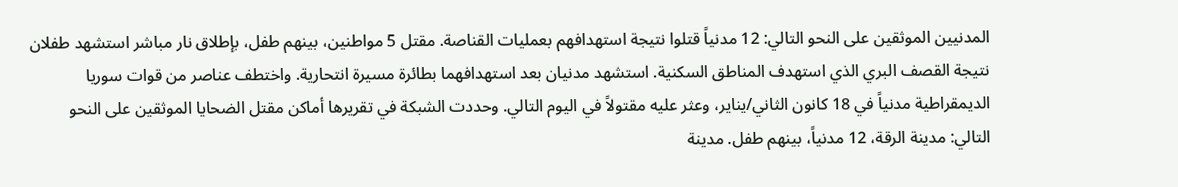المدنيين الموثقين على النحو التالي: 12 مدنياً قتلوا نتيجة استهدافهم بعمليات القناصة. مقتل 5 مواطنين، بينهم طفل، بإطلاق نار مباشر استشهد طفلان نتيجة القصف البري الذي استهدف المناطق السكنية. استشهد مدنيان بعد استهدافهما بطائرة مسيرة انتحارية. واختطف عناصر من قوات سوريا الديمقراطية مدنياً في 18 كانون الثاني/يناير، وعثر عليه مقتولاً في اليوم التالي. وحددت الشبكة في تقريرها أماكن مقتل الضحايا الموثقين على النحو التالي: مدينة الرقة، 12 مدنياً، بينهم طفل. مدينة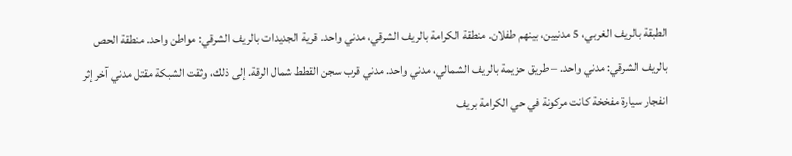الطبقة بالريف الغربي، 5 مدنيين، بينهم طفلان. منطقة الكرامة بالريف الشرقي، مدني واحد. قرية الجديدات بالريف الشرقي: مواطن واحد. منطقة الحص بالريف الشرقي: مدني واحد. – طريق حزيمة بالريف الشمالي، مدني واحد. مدني قرب سجن القطط شمال الرقة. إلى ذلك، وثقت الشبكة مقتل مدني آخر إثر انفجار سيارة مفخخة كانت مركونة في حي الكرامة بريف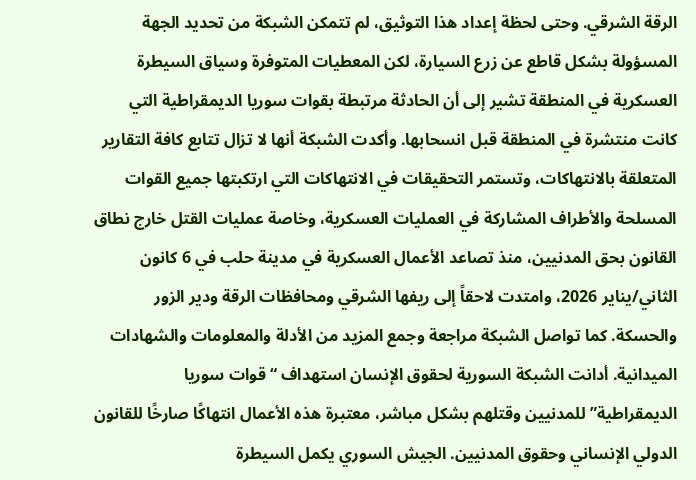الرقة الشرقي. وحتى لحظة إعداد هذا التوثيق، لم تتمكن الشبكة من تحديد الجهة المسؤولة بشكل قاطع عن زرع السيارة، لكن المعطيات المتوفرة وسياق السيطرة العسكرية في المنطقة تشير إلى أن الحادثة مرتبطة بقوات سوريا الديمقراطية التي كانت منتشرة في المنطقة قبل انسحابها. وأكدت الشبكة أنها لا تزال تتابع كافة التقارير المتعلقة بالانتهاكات، وتستمر التحقيقات في الانتهاكات التي ارتكبتها جميع القوات المسلحة والأطراف المشاركة في العمليات العسكرية، وخاصة عمليات القتل خارج نطاق القانون بحق المدنيين، منذ تصاعد الأعمال العسكرية في مدينة حلب في 6 كانون الثاني/يناير 2026، وامتدت لاحقاً إلى ريفها الشرقي ومحافظات الرقة ودير الزور والحسكة. كما تواصل الشبكة مراجعة وجمع المزيد من الأدلة والمعلومات والشهادات الميدانية. أدانت الشبكة السورية لحقوق الإنسان استهداف “قوات سوريا الديمقراطية” للمدنيين وقتلهم بشكل مباشر، معتبرة هذه الأعمال انتهاكًا صارخًا للقانون الدولي الإنساني وحقوق المدنيين. الجيش السوري يكمل السيطرة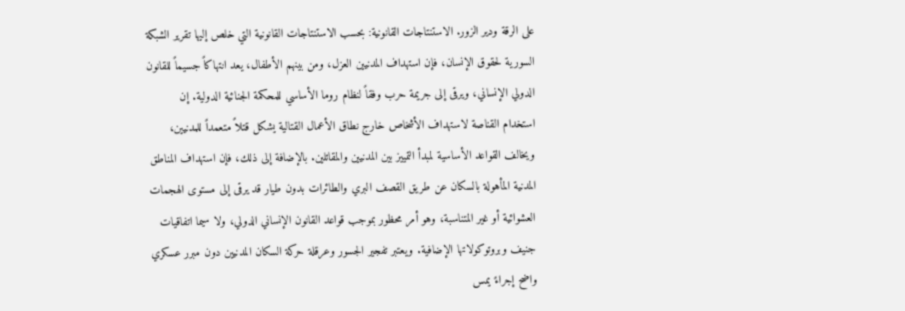على الرقة ودير الزور. الاستنتاجات القانونية: بحسب الاستنتاجات القانونية التي خلص إليها تقرير الشبكة السورية لحقوق الإنسان، فإن استهداف المدنيين العزل، ومن بينهم الأطفال، يعد انتهاكاً جسيماً للقانون الدولي الإنساني، ويرقى إلى جريمة حرب وفقاً لنظام روما الأساسي للمحكمة الجنائية الدولية. إن استخدام القناصة لاستهداف الأشخاص خارج نطاق الأعمال القتالية يشكل قتلاً متعمداً للمدنيين، ويخالف القواعد الأساسية لمبدأ التمييز بين المدنيين والمقاتلين. بالإضافة إلى ذلك، فإن استهداف المناطق المدنية المأهولة بالسكان عن طريق القصف البري والطائرات بدون طيار قد يرقى إلى مستوى الهجمات العشوائية أو غير المتناسبة، وهو أمر محظور بموجب قواعد القانون الإنساني الدولي، ولا سيما اتفاقيات جنيف وبروتوكولاتها الإضافية. ويعتبر تفجير الجسور وعرقلة حركة السكان المدنيين دون مبرر عسكري واضح إجراءً يمس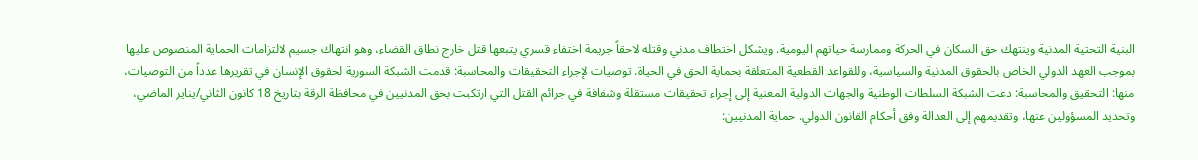البنية التحتية المدنية وينتهك حق السكان في الحركة وممارسة حياتهم اليومية. ويشكل اختطاف مدني وقتله لاحقاً جريمة اختفاء قسري يتبعها قتل خارج نطاق القضاء، وهو انتهاك جسيم لالتزامات الحماية المنصوص عليها بموجب العهد الدولي الخاص بالحقوق المدنية والسياسية، وللقواعد القطعية المتعلقة بحماية الحق في الحياة. توصيات لإجراء التحقيقات والمحاسبة: قدمت الشبكة السورية لحقوق الإنسان في تقريرها عدداً من التوصيات، منها: التحقيق والمحاسبة: دعت الشبكة السلطات الوطنية والجهات الدولية المعنية إلى إجراء تحقيقات مستقلة وشفافة في جرائم القتل التي ارتكبت بحق المدنيين في محافظة الرقة بتاريخ 18 كانون الثاني/يناير الماضي، وتحديد المسؤولين عنها، وتقديمهم إلى العدالة وفق أحكام القانون الدولي. حماية المدنيين: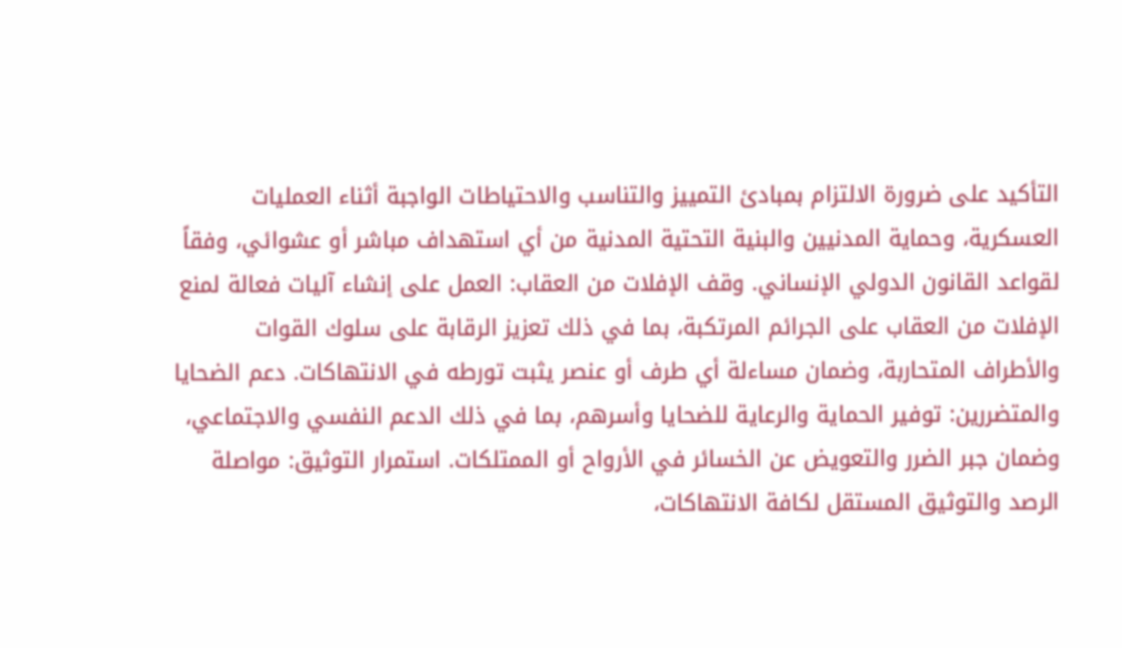التأكيد على ضرورة الالتزام بمبادئ التمييز والتناسب والاحتياطات الواجبة أثناء العمليات العسكرية، وحماية المدنيين والبنية التحتية المدنية من أي استهداف مباشر أو عشوائي، وفقاً لقواعد القانون الدولي الإنساني. وقف الإفلات من العقاب: العمل على إنشاء آليات فعالة لمنع الإفلات من العقاب على الجرائم المرتكبة، بما في ذلك تعزيز الرقابة على سلوك القوات والأطراف المتحاربة، وضمان مساءلة أي طرف أو عنصر يثبت تورطه في الانتهاكات. دعم الضحايا والمتضررين: توفير الحماية والرعاية للضحايا وأسرهم، بما في ذلك الدعم النفسي والاجتماعي، وضمان جبر الضرر والتعويض عن الخسائر في الأرواح أو الممتلكات. استمرار التوثيق: مواصلة الرصد والتوثيق المستقل لكافة الانتهاكات،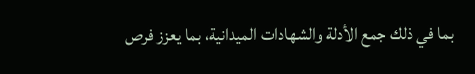بما في ذلك جمع الأدلة والشهادات الميدانية، بما يعزز فرص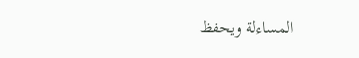المساءلة ويحفظ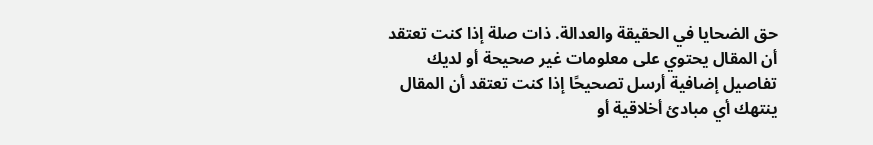حق الضحايا في الحقيقة والعدالة. ذات صلة إذا كنت تعتقد أن المقال يحتوي على معلومات غير صحيحة أو لديك تفاصيل إضافية أرسل تصحيحًا إذا كنت تعتقد أن المقال ينتهك أي مبادئ أخلاقية أو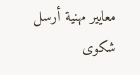معايير مهنية أرسل شكوى